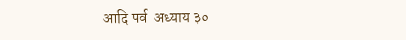आदि पर्व  अध्याय ३०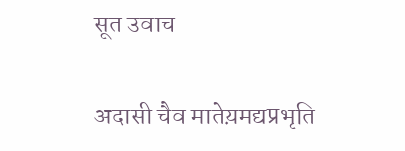सूत उवाच

अदासी चैव मातेय़मद्यप्रभृति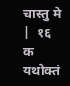चास्तु मे |  १६   क
यथोक्तं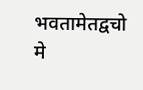भवतामेतद्वचो मे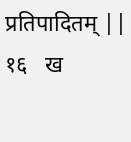प्रतिपादितम् ||  १६   ख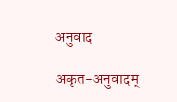अनुवाद

अकृत-अनुवादम्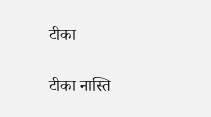टीका

टीका नास्ति